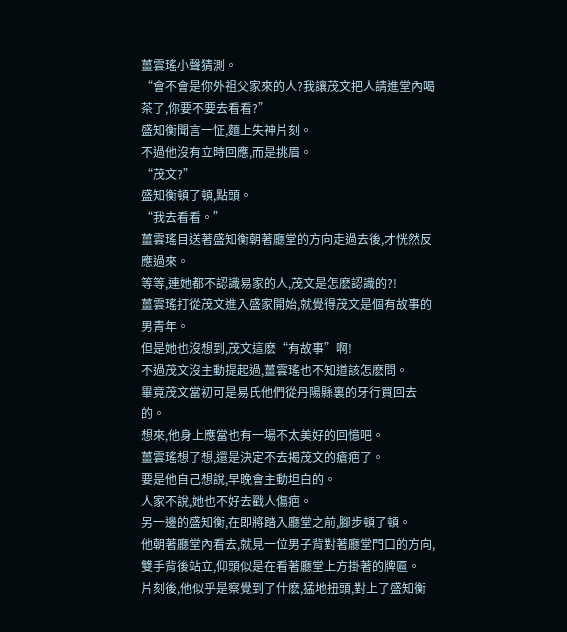薑雲瑤小聲猜測。
“會不會是你外祖父家來的人?我讓茂文把人請進堂內喝茶了,你要不要去看看?”
盛知衡聞言一怔,麵上失神片刻。
不過他沒有立時回應,而是挑眉。
“茂文?”
盛知衡頓了頓,點頭。
“我去看看。”
薑雲瑤目送著盛知衡朝著廳堂的方向走過去後,才恍然反應過來。
等等,連她都不認識易家的人,茂文是怎麽認識的?!
薑雲瑤打從茂文進入盛家開始,就覺得茂文是個有故事的男青年。
但是她也沒想到,茂文這麽“有故事”啊!
不過茂文沒主動提起過,薑雲瑤也不知道該怎麽問。
畢竟茂文當初可是易氏他們從丹陽縣裏的牙行買回去的。
想來,他身上應當也有一場不太美好的回憶吧。
薑雲瑤想了想,還是決定不去揭茂文的瘡疤了。
要是他自己想說,早晚會主動坦白的。
人家不說,她也不好去戳人傷疤。
另一邊的盛知衡,在即將踏入廳堂之前,腳步頓了頓。
他朝著廳堂內看去,就見一位男子背對著廳堂門口的方向,雙手背後站立,仰頭似是在看著廳堂上方掛著的牌匾。
片刻後,他似乎是察覺到了什麽,猛地扭頭,對上了盛知衡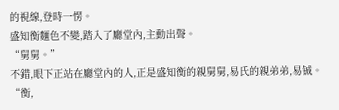的視線,登時一愣。
盛知衡麵色不變,踏入了廳堂內,主動出聲。
“舅舅。”
不錯,眼下正站在廳堂內的人,正是盛知衡的親舅舅,易氏的親弟弟,易铖。
“衡,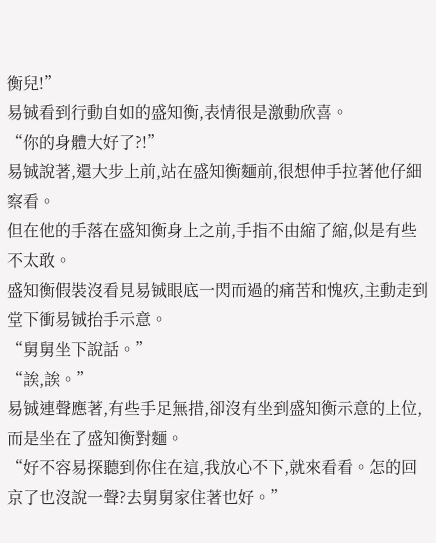衡兒!”
易铖看到行動自如的盛知衡,表情很是激動欣喜。
“你的身體大好了?!”
易铖說著,還大步上前,站在盛知衡麵前,很想伸手拉著他仔細察看。
但在他的手落在盛知衡身上之前,手指不由縮了縮,似是有些不太敢。
盛知衡假裝沒看見易铖眼底一閃而過的痛苦和愧疚,主動走到堂下衝易铖抬手示意。
“舅舅坐下說話。”
“誒,誒。”
易铖連聲應著,有些手足無措,卻沒有坐到盛知衡示意的上位,而是坐在了盛知衡對麵。
“好不容易探聽到你住在這,我放心不下,就來看看。怎的回京了也沒說一聲?去舅舅家住著也好。”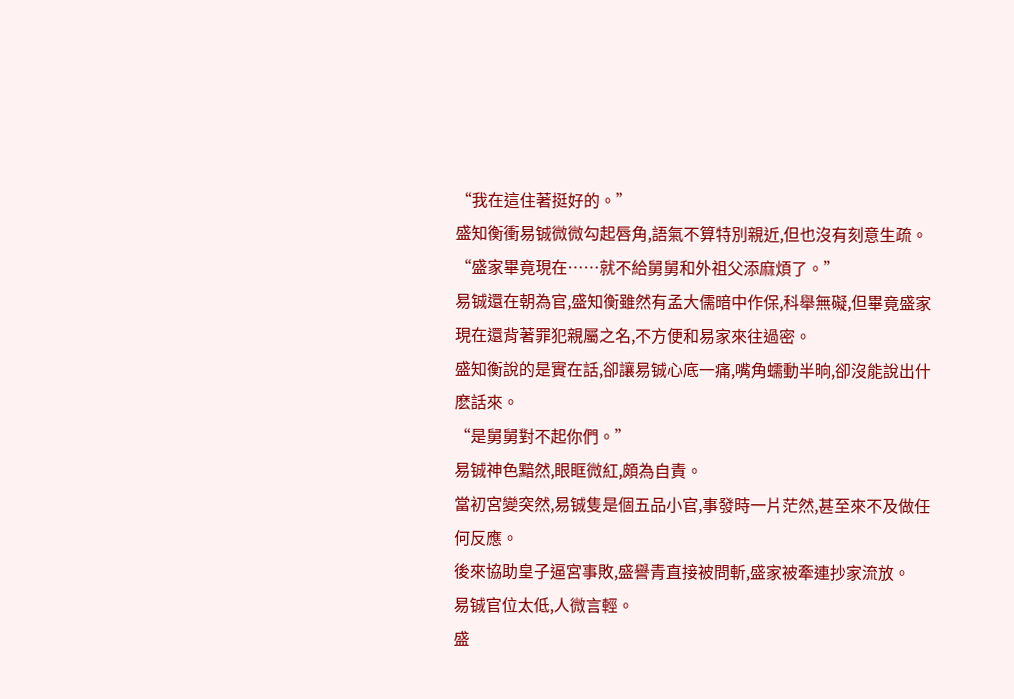“我在這住著挺好的。”
盛知衡衝易铖微微勾起唇角,語氣不算特別親近,但也沒有刻意生疏。
“盛家畢竟現在……就不給舅舅和外祖父添麻煩了。”
易铖還在朝為官,盛知衡雖然有孟大儒暗中作保,科舉無礙,但畢竟盛家現在還背著罪犯親屬之名,不方便和易家來往過密。
盛知衡說的是實在話,卻讓易铖心底一痛,嘴角蠕動半晌,卻沒能說出什麽話來。
“是舅舅對不起你們。”
易铖神色黯然,眼眶微紅,頗為自責。
當初宮變突然,易铖隻是個五品小官,事發時一片茫然,甚至來不及做任何反應。
後來協助皇子逼宮事敗,盛譽青直接被問斬,盛家被牽連抄家流放。
易铖官位太低,人微言輕。
盛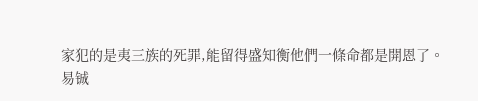家犯的是夷三族的死罪,能留得盛知衡他們一條命都是開恩了。
易铖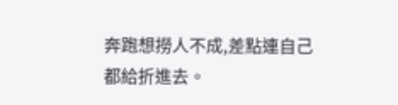奔跑想撈人不成,差點連自己都給折進去。